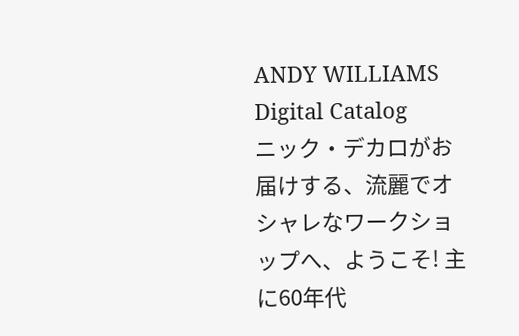ANDY WILLIAMS
Digital Catalog
ニック・デカロがお届けする、流麗でオシャレなワークショップへ、ようこそ! 主に60年代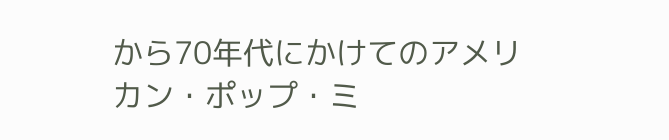から70年代にかけてのアメリカン・ポップ・ミ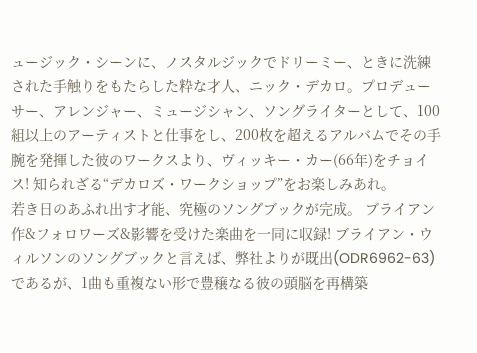ュージック・シーンに、ノスタルジックでドリーミー、ときに洗練された手触りをもたらした粋な才人、ニック・デカロ。プロデューサー、アレンジャー、ミュージシャン、ソングライターとして、100組以上のアーティストと仕事をし、200枚を超えるアルバムでその手腕を発揮した彼のワークスより、ヴィッキー・カー(66年)をチョイス! 知られざる“デカロズ・ワークショップ”をお楽しみあれ。
若き日のあふれ出す才能、究極のソングブックが完成。 ブライアン作&フォロワーズ&影響を受けた楽曲を一同に収録! ブライアン・ウィルソンのソングブックと言えば、弊社よりが既出(ODR6962-63)であるが、1曲も重複ない形で豊穣なる彼の頭脳を再構築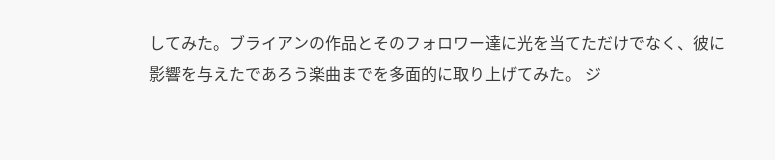してみた。ブライアンの作品とそのフォロワー達に光を当てただけでなく、彼に影響を与えたであろう楽曲までを多面的に取り上げてみた。 ジ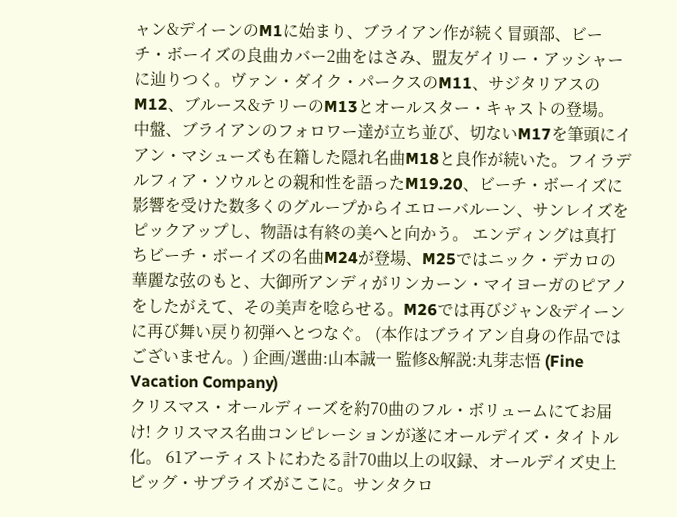ャン&デイーンのM1に始まり、ブライアン作が続く冒頭部、ビーチ・ボーイズの良曲カバー2曲をはさみ、盟友ゲイリー・アッシャーに辿りつく。ヴァン・ダイク・パークスのM11、サジタリアスのM12、ブルース&テリーのM13とオールスター・キャストの登場。 中盤、ブライアンのフォロワー達が立ち並び、切ないM17を筆頭にイアン・マシューズも在籍した隠れ名曲M18と良作が続いた。フイラデルフィア・ソウルとの親和性を語ったM19.20、ビーチ・ボーイズに影響を受けた数多くのグループからイエローバルーン、サンレイズをピックアップし、物語は有終の美へと向かう。 エンディングは真打ちビーチ・ボーイズの名曲M24が登場、M25ではニック・デカロの華麗な弦のもと、大御所アンディがリンカーン・マイヨーガのピアノをしたがえて、その美声を唸らせる。M26では再びジャン&デイーンに再び舞い戻り初弾へとつなぐ。 (本作はブライアン自身の作品ではございません。) 企画/選曲:山本誠一 監修&解説:丸芽志悟 (Fine Vacation Company)
クリスマス・オールディーズを約70曲のフル・ボリュームにてお届け! クリスマス名曲コンピレーションが遂にオールデイズ・タイトル化。 61アーティストにわたる計70曲以上の収録、オールデイズ史上ビッグ・サプライズがここに。サンタクロ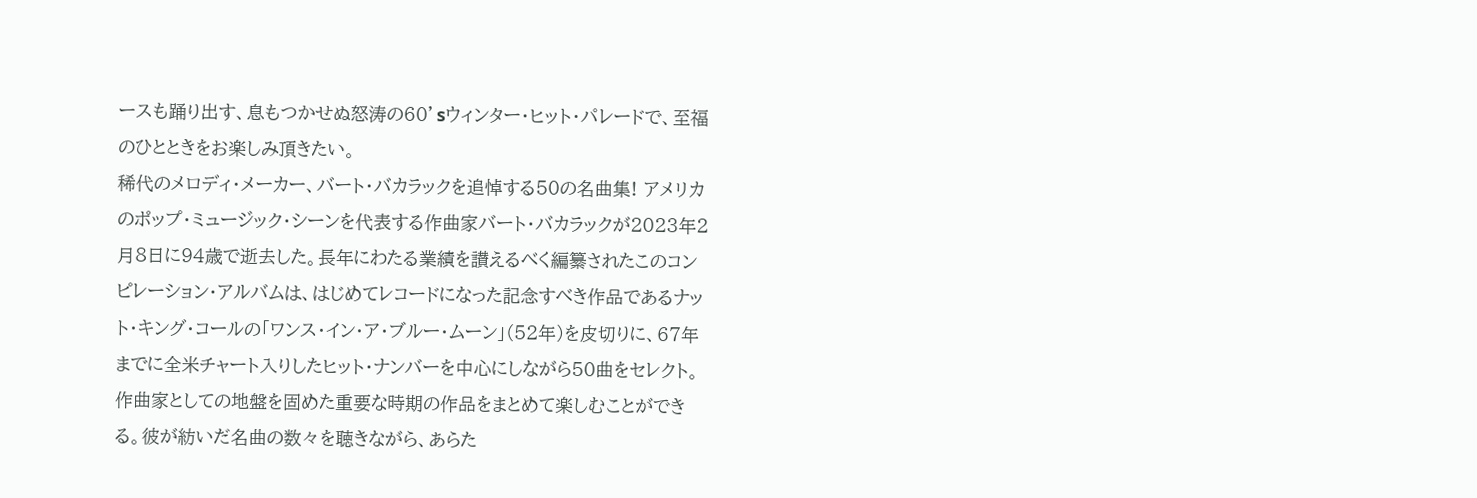ースも踊り出す、息もつかせぬ怒涛の60’sウィンター・ヒット・パレードで、至福のひとときをお楽しみ頂きたい。
稀代のメロディ・メーカー、バート・バカラックを追悼する50の名曲集! アメリカのポップ・ミュージック・シーンを代表する作曲家バート・バカラックが2023年2月8日に94歳で逝去した。長年にわたる業績を讃えるべく編纂されたこのコンピレーション・アルバムは、はじめてレコードになった記念すべき作品であるナット・キング・コールの「ワンス・イン・ア・ブルー・ムーン」(52年)を皮切りに、67年までに全米チャート入りしたヒット・ナンバーを中心にしながら50曲をセレクト。作曲家としての地盤を固めた重要な時期の作品をまとめて楽しむことができる。彼が紡いだ名曲の数々を聴きながら、あらた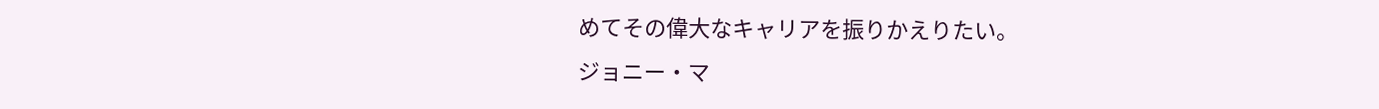めてその偉大なキャリアを振りかえりたい。
ジョニー・マ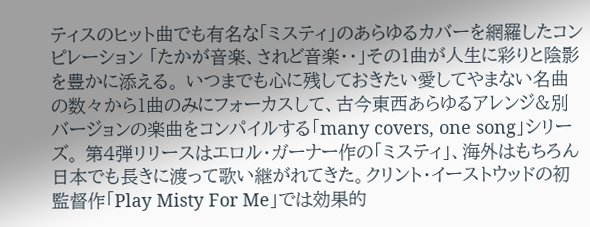ティスのヒット曲でも有名な「ミスティ」のあらゆるカバーを網羅したコンピレーション 「たかが音楽、されど音楽・・」その1曲が人生に彩りと陰影を豊かに添える。 いつまでも心に残しておきたい愛してやまない名曲の数々から1曲のみにフォーカスして、古今東西あらゆるアレンジ&別バージョンの楽曲をコンパイルする「many covers, one song」シリーズ。 第4弾リリースはエロル・ガーナー作の「ミスティ」、海外はもちろん日本でも長きに渡って歌い継がれてきた。クリント・イーストウッドの初監督作「Play Misty For Me」では効果的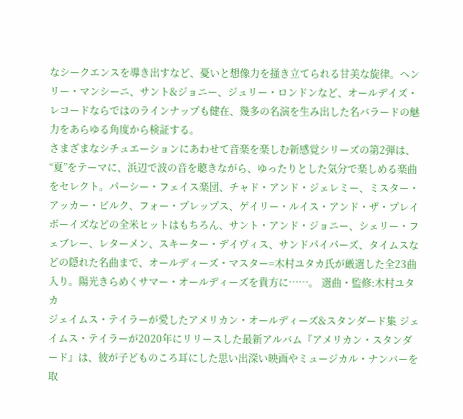なシークエンスを導き出すなど、憂いと想像力を掻き立てられる甘美な旋律。ヘンリー・マンシーニ、サント&ジョニー、ジュリー・ロンドンなど、オールデイズ・レコードならではのラインナップも健在、幾多の名演を生み出した名バラードの魅力をあらゆる角度から検証する。
さまざまなシチュエーションにあわせて音楽を楽しむ新感覚シリーズの第2弾は、“夏”をテーマに、浜辺で波の音を聴きながら、ゆったりとした気分で楽しめる楽曲をセレクト。パーシー・フェイス楽団、チャド・アンド・ジェレミー、ミスター・アッカー・ビルク、フォー・プレップス、ゲイリー・ルイス・アンド・ザ・プレイボーイズなどの全米ヒットはもちろん、サント・アンド・ジョニー、シェリー・フェブレー、レターメン、スキーター・デイヴィス、サンドパイパーズ、タイムスなどの隠れた名曲まで、オールディーズ・マスター=木村ユタカ氏が厳選した全23曲入り。陽光きらめくサマー・オールディーズを貴方に……。 選曲・監修:木村ユタカ
ジェイムス・テイラーが愛したアメリカン・オールディーズ&スタンダード集 ジェイムス・テイラーが2020年にリリースした最新アルバム『アメリカン・スタンダード』は、彼が子どものころ耳にした思い出深い映画やミュージカル・ナンバーを取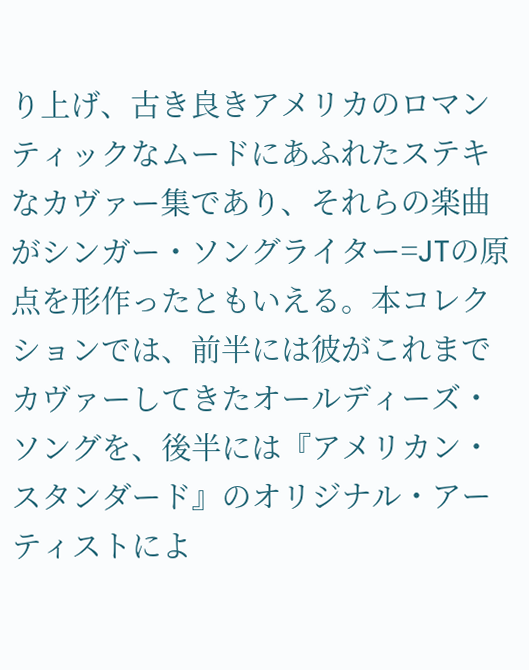り上げ、古き良きアメリカのロマンティックなムードにあふれたステキなカヴァー集であり、それらの楽曲がシンガー・ソングライター=JTの原点を形作ったともいえる。本コレクションでは、前半には彼がこれまでカヴァーしてきたオールディーズ・ソングを、後半には『アメリカン・スタンダード』のオリジナル・アーティストによ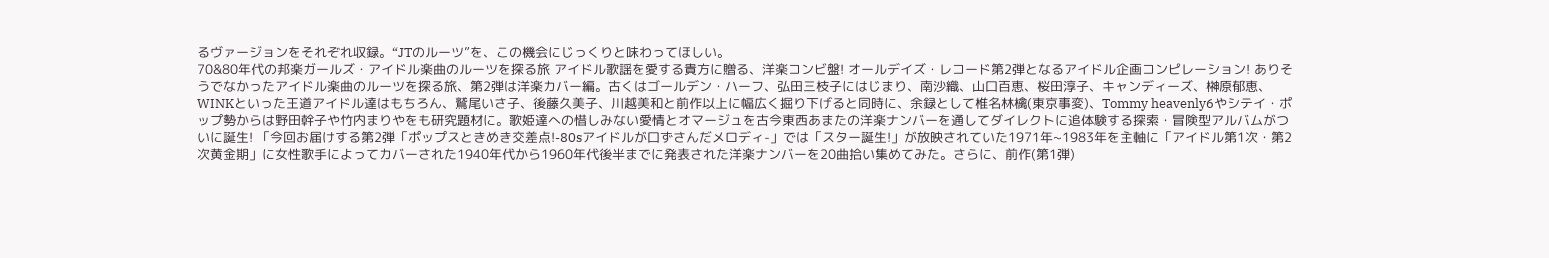るヴァージョンをそれぞれ収録。“JTのルーツ”を、この機会にじっくりと味わってほしい。
70&80年代の邦楽ガールズ・アイドル楽曲のルーツを探る旅 アイドル歌謡を愛する貴方に贈る、洋楽コンビ盤! オールデイズ・レコード第2弾となるアイドル企画コンピレーション! ありそうでなかったアイドル楽曲のルーツを探る旅、第2弾は洋楽カバー編。古くはゴールデン・ハーフ、弘田三枝子にはじまり、南沙織、山口百恵、桜田淳子、キャンディーズ、榊原郁恵、WINKといった王道アイドル達はもちろん、鷲尾いさ子、後藤久美子、川越美和と前作以上に幅広く掘り下げると同時に、余録として椎名林檎(東京事変)、Tommy heavenly6やシテイ・ポップ勢からは野田幹子や竹内まりやをも研究題材に。歌姫達への惜しみない愛情とオマージュを古今東西あまたの洋楽ナンバーを通してダイレクトに追体験する探索・冒険型アルバムがついに誕生! 「今回お届けする第2弾「ポップスときめき交差点!-80sアイドルが口ずさんだメロディ-」では「スター誕生!」が放映されていた1971年~1983年を主軸に「アイドル第1次・第2次黄金期」に女性歌手によってカバーされた1940年代から1960年代後半までに発表された洋楽ナンバーを20曲拾い集めてみた。さらに、前作(第1弾)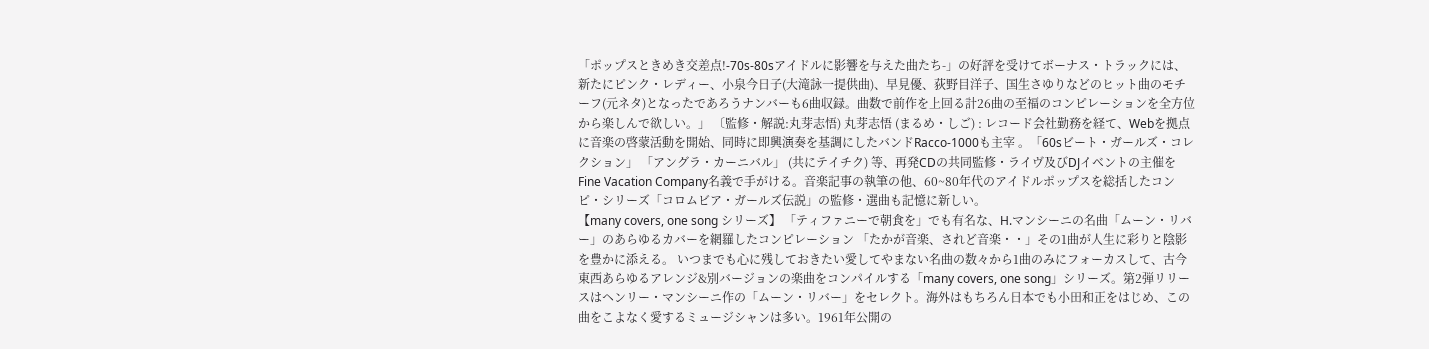「ポップスときめき交差点!-70s-80sアイドルに影響を与えた曲たち-」の好評を受けてボーナス・トラックには、新たにピンク・レディー、小泉今日子(大滝詠一提供曲)、早見優、荻野目洋子、国生さゆりなどのヒット曲のモチーフ(元ネタ)となったであろうナンバーも6曲収録。曲数で前作を上回る計26曲の至福のコンピレーションを全方位から楽しんで欲しい。」 〔監修・解説:丸芽志悟) 丸芽志悟 (まるめ・しご) : レコード会社勤務を経て、Webを拠点に音楽の啓蒙活動を開始、同時に即興演奏を基調にしたバンドRacco-1000も主宰 。「60sビート・ガールズ・コレクション」 「アングラ・カーニバル」 (共にテイチク) 等、再発CDの共同監修・ライヴ及びDJイベントの主催をFine Vacation Company名義で手がける。音楽記事の執筆の他、60~80年代のアイドルポップスを総括したコンピ・シリーズ「コロムビア・ガールズ伝説」の監修・選曲も記憶に新しい。
【many covers, one song シリーズ】 「ティファニーで朝食を」でも有名な、H.マンシーニの名曲「ムーン・リバー」のあらゆるカバーを網羅したコンピレーション 「たかが音楽、されど音楽・・」その1曲が人生に彩りと陰影を豊かに添える。 いつまでも心に残しておきたい愛してやまない名曲の数々から1曲のみにフォーカスして、古今東西あらゆるアレンジ&別バージョンの楽曲をコンパイルする「many covers, one song」シリーズ。第2弾リリースはヘンリー・マンシーニ作の「ムーン・リバー」をセレクト。海外はもちろん日本でも小田和正をはじめ、この曲をこよなく愛するミュージシャンは多い。1961年公開の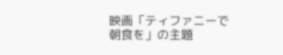映画「ティファニーで朝食を」の主題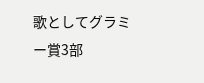歌としてグラミー賞3部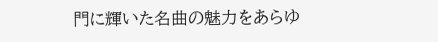門に輝いた名曲の魅力をあらゆ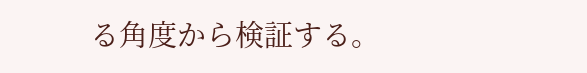る角度から検証する。